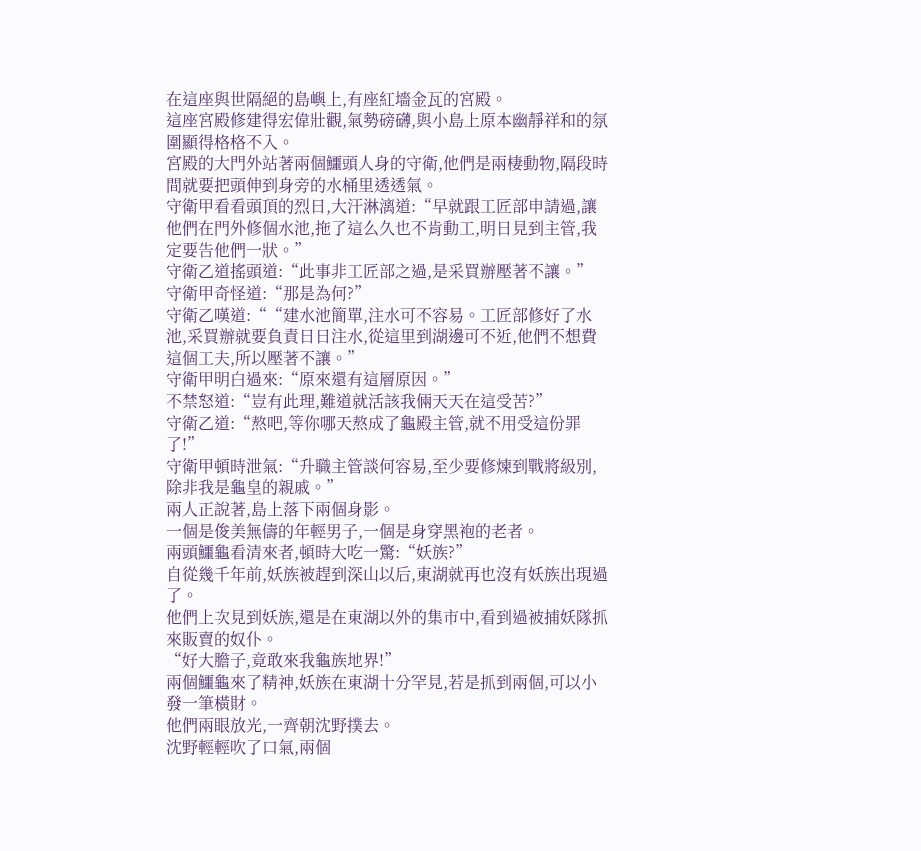在這座與世隔絕的島嶼上,有座紅墻金瓦的宮殿。
這座宮殿修建得宏偉壯觀,氣勢磅礴,與小島上原本幽靜祥和的氛圍顯得格格不入。
宮殿的大門外站著兩個鱷頭人身的守衛,他們是兩棲動物,隔段時間就要把頭伸到身旁的水桶里透透氣。
守衛甲看看頭頂的烈日,大汗淋漓道:“早就跟工匠部申請過,讓他們在門外修個水池,拖了這么久也不肯動工,明日見到主管,我定要告他們一狀。”
守衛乙道搖頭道:“此事非工匠部之過,是采買辦壓著不讓。”
守衛甲奇怪道:“那是為何?”
守衛乙嘆道:““建水池簡單,注水可不容易。工匠部修好了水池,采買辦就要負責日日注水,從這里到湖邊可不近,他們不想費這個工夫,所以壓著不讓。”
守衛甲明白過來:“原來還有這層原因。”
不禁怒道:“豈有此理,難道就活該我倆天天在這受苦?”
守衛乙道:“熬吧,等你哪天熬成了龜殿主管,就不用受這份罪了!”
守衛甲頓時泄氣:“升職主管談何容易,至少要修煉到戰將級別,除非我是龜皇的親戚。”
兩人正說著,島上落下兩個身影。
一個是俊美無儔的年輕男子,一個是身穿黑袍的老者。
兩頭鱷龜看清來者,頓時大吃一驚:“妖族?”
自從幾千年前,妖族被趕到深山以后,東湖就再也沒有妖族出現過了。
他們上次見到妖族,還是在東湖以外的集市中,看到過被捕妖隊抓來販賣的奴仆。
“好大膽子,竟敢來我龜族地界!”
兩個鱷龜來了精神,妖族在東湖十分罕見,若是抓到兩個,可以小發一筆橫財。
他們兩眼放光,一齊朝沈野撲去。
沈野輕輕吹了口氣,兩個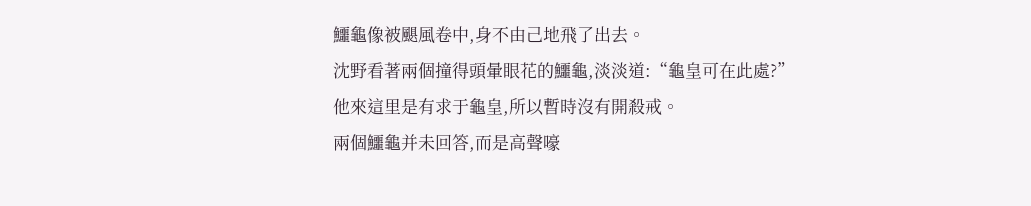鱷龜像被颶風卷中,身不由己地飛了出去。
沈野看著兩個撞得頭暈眼花的鱷龜,淡淡道:“龜皇可在此處?”
他來這里是有求于龜皇,所以暫時沒有開殺戒。
兩個鱷龜并未回答,而是高聲嚎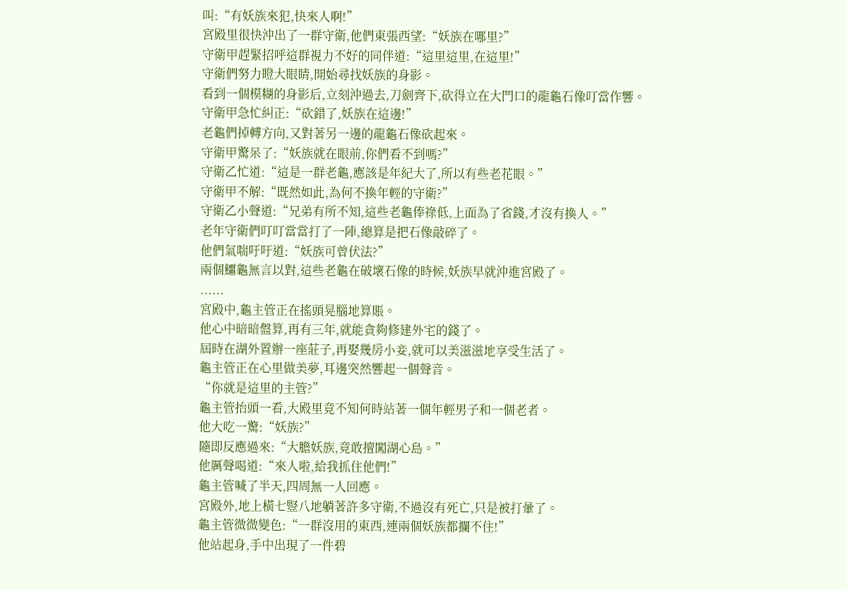叫:“有妖族來犯,快來人啊!”
宮殿里很快沖出了一群守衛,他們東張西望:“妖族在哪里?”
守衛甲趕緊招呼這群視力不好的同伴道:“這里這里,在這里!”
守衛們努力瞪大眼睛,開始尋找妖族的身影。
看到一個模糊的身影后,立刻沖過去,刀劍齊下,砍得立在大門口的龍龜石像叮當作響。
守衛甲急忙糾正:“砍錯了,妖族在這邊!”
老龜們掉轉方向,又對著另一邊的龍龜石像砍起來。
守衛甲驚呆了:“妖族就在眼前,你們看不到嗎?”
守衛乙忙道:“這是一群老龜,應該是年紀大了,所以有些老花眼。”
守衛甲不解:“既然如此,為何不換年輕的守衛?”
守衛乙小聲道:“兄弟有所不知,這些老龜俸祿低,上面為了省錢,才沒有換人。”
老年守衛們叮叮當當打了一陣,總算是把石像敲碎了。
他們氣喘吁吁道:“妖族可曾伏法?”
兩個鱷龜無言以對,這些老龜在破壞石像的時候,妖族早就沖進宮殿了。
......
宮殿中,龜主管正在搖頭晃腦地算賬。
他心中暗暗盤算,再有三年,就能貪夠修建外宅的錢了。
屆時在湖外置辦一座莊子,再娶幾房小妾,就可以美滋滋地享受生活了。
龜主管正在心里做美夢,耳邊突然響起一個聲音。
“你就是這里的主管?”
龜主管抬頭一看,大殿里竟不知何時站著一個年輕男子和一個老者。
他大吃一驚:“妖族?”
隨即反應過來:“大膽妖族,竟敢擅闖湖心島。”
他厲聲喝道:“來人啦,給我抓住他們!”
龜主管喊了半天,四周無一人回應。
宮殿外,地上橫七豎八地躺著許多守衛,不過沒有死亡,只是被打暈了。
龜主管微微變色:“一群沒用的東西,連兩個妖族都攔不住!”
他站起身,手中出現了一件碧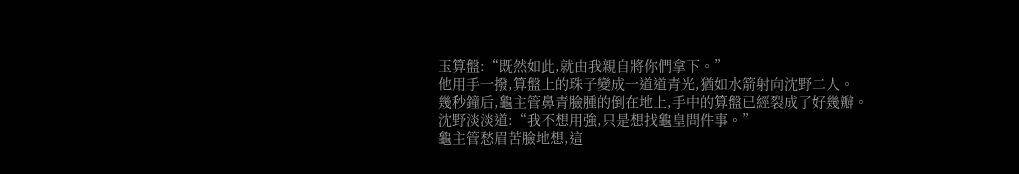玉算盤:“既然如此,就由我親自將你們拿下。”
他用手一撥,算盤上的珠子變成一道道青光,猶如水箭射向沈野二人。
幾秒鐘后,龜主管鼻青臉腫的倒在地上,手中的算盤已經裂成了好幾瓣。
沈野淡淡道:“我不想用強,只是想找龜皇問件事。”
龜主管愁眉苦臉地想,這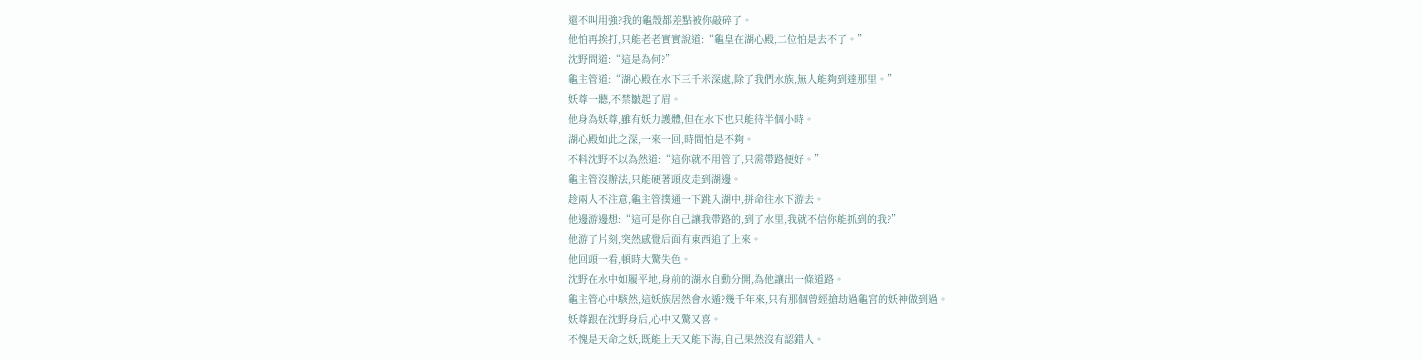還不叫用強?我的龜殼都差點被你敲碎了。
他怕再挨打,只能老老實實說道:“龜皇在湖心殿,二位怕是去不了。”
沈野問道:“這是為何?”
龜主管道:“湖心殿在水下三千米深處,除了我們水族,無人能夠到達那里。”
妖尊一聽,不禁皺起了眉。
他身為妖尊,雖有妖力護體,但在水下也只能待半個小時。
湖心殿如此之深,一來一回,時間怕是不夠。
不料沈野不以為然道:“這你就不用管了,只需帶路便好。”
龜主管沒辦法,只能硬著頭皮走到湖邊。
趁兩人不注意,龜主管撲通一下跳入湖中,拼命往水下游去。
他邊游邊想:“這可是你自己讓我帶路的,到了水里,我就不信你能抓到的我?”
他游了片刻,突然感覺后面有東西追了上來。
他回頭一看,頓時大驚失色。
沈野在水中如履平地,身前的湖水自動分開,為他讓出一條道路。
龜主管心中駭然,這妖族居然會水遁?幾千年來,只有那個曾經搶劫過龜宮的妖神做到過。
妖尊跟在沈野身后,心中又驚又喜。
不愧是天命之妖,既能上天又能下海,自己果然沒有認錯人。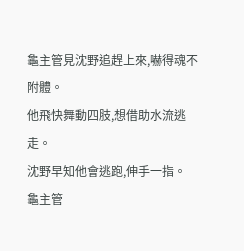龜主管見沈野追趕上來,嚇得魂不附體。
他飛快舞動四肢,想借助水流逃走。
沈野早知他會逃跑,伸手一指。
龜主管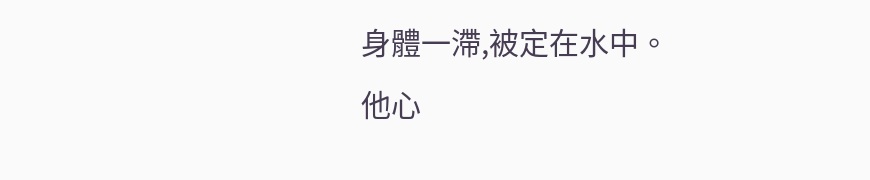身體一滯,被定在水中。
他心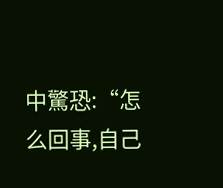中驚恐:“怎么回事,自己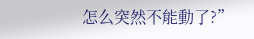怎么突然不能動了?”